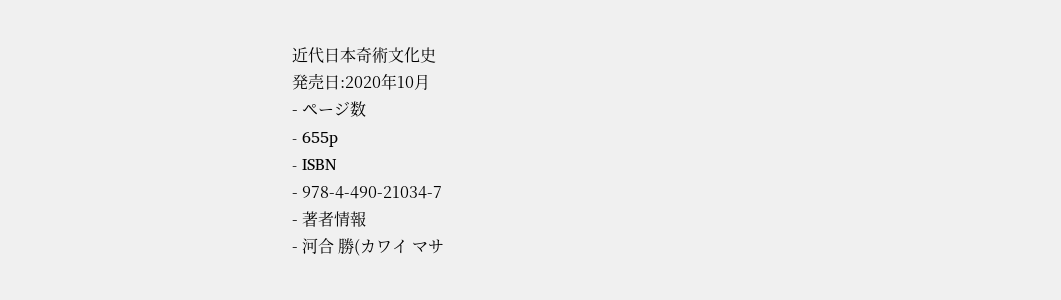近代日本奇術文化史
発売日:2020年10月
- ページ数
- 655p
- ISBN
- 978-4-490-21034-7
- 著者情報
- 河合 勝(カワイ マサ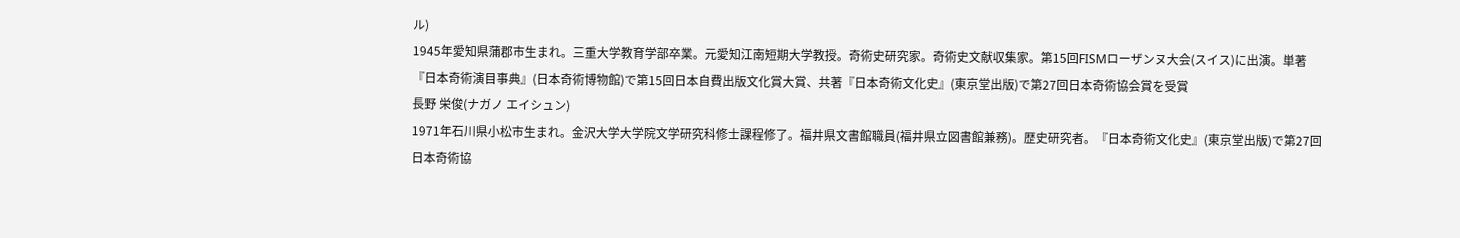ル)
1945年愛知県蒲郡市生まれ。三重大学教育学部卒業。元愛知江南短期大学教授。奇術史研究家。奇術史文献収集家。第15回FISMローザンヌ大会(スイス)に出演。単著『日本奇術演目事典』(日本奇術博物館)で第15回日本自費出版文化賞大賞、共著『日本奇術文化史』(東京堂出版)で第27回日本奇術協会賞を受賞
長野 栄俊(ナガノ エイシュン)
1971年石川県小松市生まれ。金沢大学大学院文学研究科修士課程修了。福井県文書館職員(福井県立図書館兼務)。歴史研究者。『日本奇術文化史』(東京堂出版)で第27回日本奇術協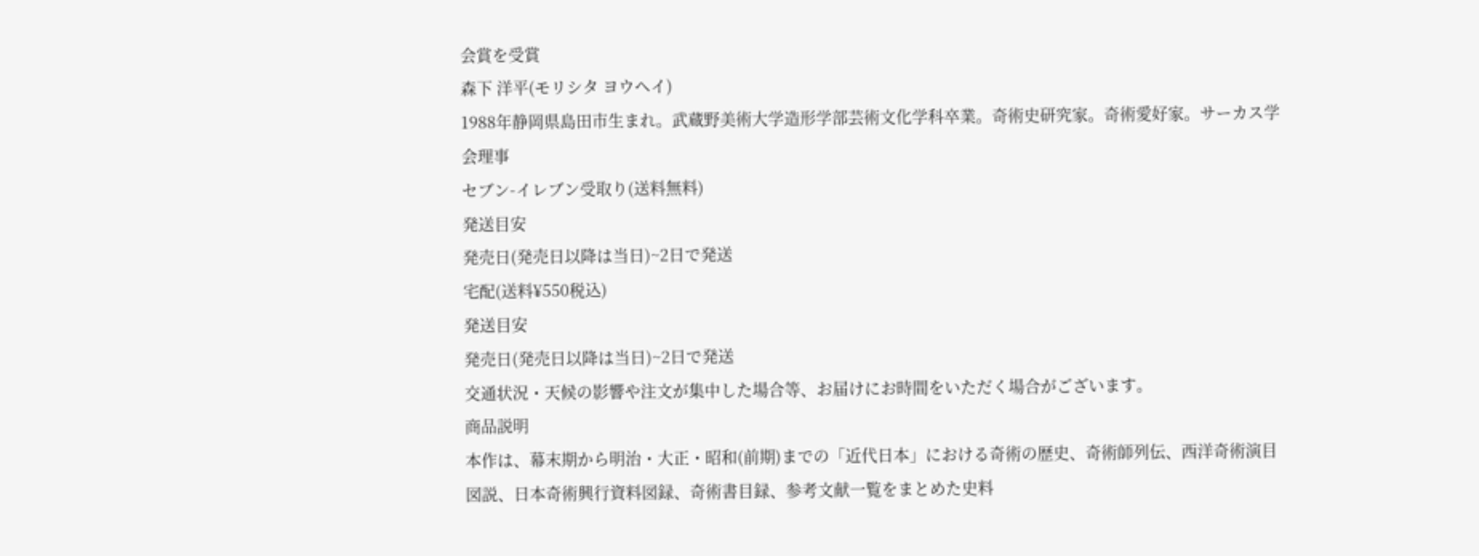会賞を受賞
森下 洋平(モリシタ ヨウヘイ)
1988年静岡県島田市生まれ。武蔵野美術大学造形学部芸術文化学科卒業。奇術史研究家。奇術愛好家。サーカス学会理事
セブン-イレブン受取り(送料無料)
発送目安
発売日(発売日以降は当日)~2日で発送
宅配(送料¥550税込)
発送目安
発売日(発売日以降は当日)~2日で発送
交通状況・天候の影響や注文が集中した場合等、お届けにお時間をいただく場合がございます。
商品説明
本作は、幕末期から明治・大正・昭和(前期)までの「近代日本」における奇術の歴史、奇術師列伝、西洋奇術演目図説、日本奇術興行資料図録、奇術書目録、参考文献一覧をまとめた史料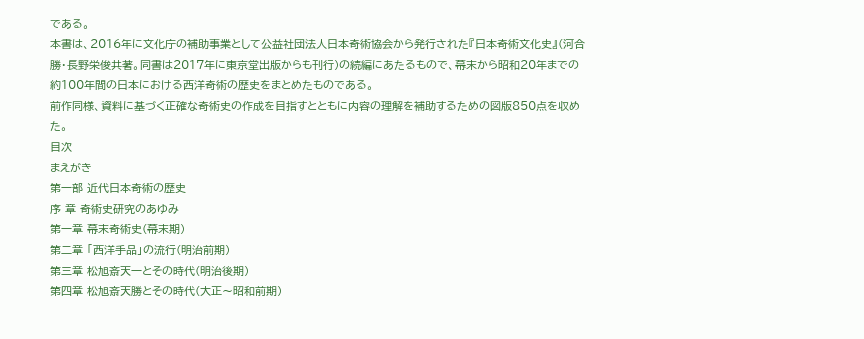である。
本書は、2016年に文化庁の補助事業として公益社団法人日本奇術協会から発行された『日本奇術文化史』(河合勝・長野栄俊共著。同書は2017年に東京堂出版からも刊行)の続編にあたるもので、幕末から昭和20年までの約100年間の日本における西洋奇術の歴史をまとめたものである。
前作同様、資料に基づく正確な奇術史の作成を目指すとともに内容の理解を補助するための図版850点を収めた。
目次
まえがき
第一部 近代日本奇術の歴史
序 章 奇術史研究のあゆみ
第一章 幕末奇術史(幕末期)
第二章 「西洋手品」の流行(明治前期)
第三章 松旭斎天一とその時代(明治後期)
第四章 松旭斎天勝とその時代(大正〜昭和前期)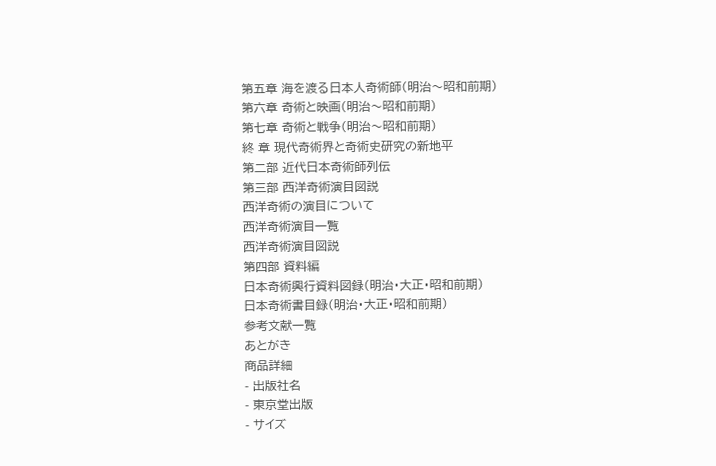第五章 海を渡る日本人奇術師(明治〜昭和前期)
第六章 奇術と映画(明治〜昭和前期)
第七章 奇術と戦争(明治〜昭和前期)
終 章 現代奇術界と奇術史研究の新地平
第二部 近代日本奇術師列伝
第三部 西洋奇術演目図説
西洋奇術の演目について
西洋奇術演目一覧
西洋奇術演目図説
第四部 資料編
日本奇術興行資料図録(明治・大正・昭和前期)
日本奇術書目録(明治・大正・昭和前期)
参考文献一覧
あとがき
商品詳細
- 出版社名
- 東京堂出版
- サイズ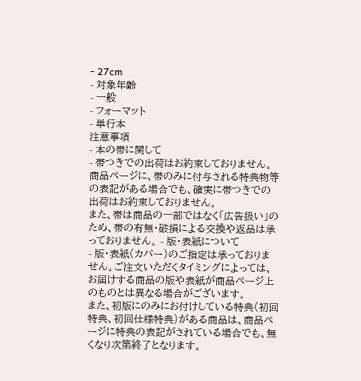- 27cm
- 対象年齢
- 一般
- フォーマット
- 単行本
注意事項
- 本の帯に関して
- 帯つきでの出荷はお約束しておりません。
商品ページに、帯のみに付与される特典物等の表記がある場合でも、確実に帯つきでの出荷はお約束しておりません。
また、帯は商品の一部ではなく「広告扱い」のため、帯の有無・破損による交換や返品は承っておりません。 - 版・表紙について
- 版・表紙(カバー)のご指定は承っておりません。ご注文いただくタイミングによっては、お届けする商品の版や表紙が商品ページ上のものとは異なる場合がございます。
また、初版にのみにお付けしている特典(初回特典、初回仕様特典)がある商品は、商品ページに特典の表記がされている場合でも、無くなり次第終了となります。